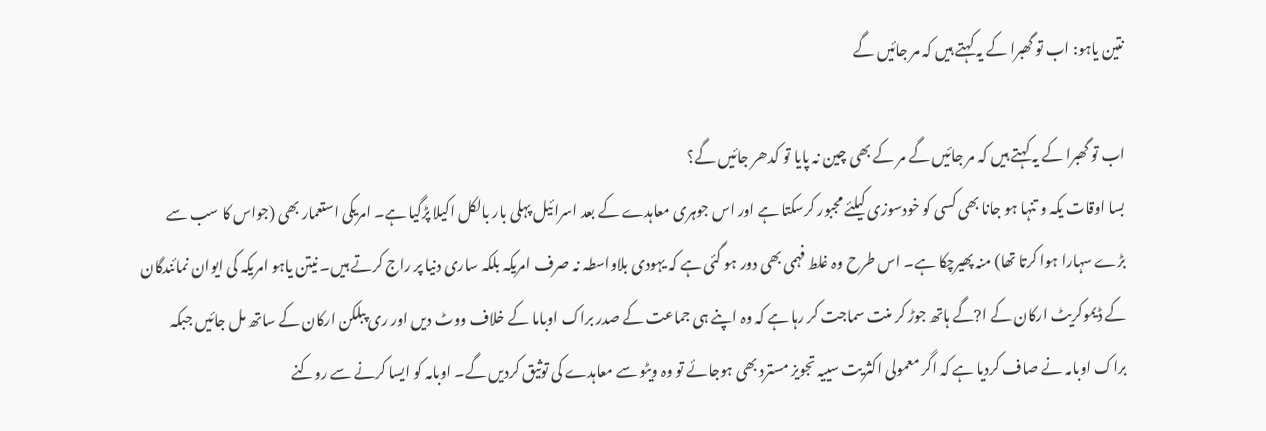نتین یاہو: اب تو گھبرا کے یہ کہتے ہیں کہ مر جائیں گے

اب تو گھبرا کے یہ کہتے ہیں کہ مر جائیں گے مر کے بھی چین نہ پایا تو کدھر جائیں گے؟
بسا اوقات یکہ و تنہا ہو جانا بھی کسی کو خودسوزی کیلئے مجبور کرسکتا ہے اور اس جوہری معاہدے کے بعد اسرائیل پہلی بار بالکل اکیلا پڑگیا ہے۔ امریکی استعمار بھی (جواس کا سب سے بڑے سہارا ہوا کرتا تھا) منہ پھیرچکا ہے۔ اس طرح وہ غلط فہمی بھی دور ہو گئی ہے کہ یہودی بلاواسطہ نہ صرف امریکہ بلکہ ساری دنیا پر راج کرتے ہیں۔ نیتن یاہو امریکہ کی ایوان نمائندگان کے ڈیموکریٹ ارکان کے ا?گے ہاتھ جوڑ کر منت سماجت کر رہا ہے کہ وہ اپنے ہی جماعت کے صدر براک اوباما کے خلاف ووٹ دیں اور ری پبلکن ارکان کے ساتھ مل جائیں جبکہ براک اوبامہ نے صاف کردیا ہے کہ اگر معمولی اکثریت سییہ تجویز مسترد بھی ہوجائے تو وہ ویٹو سے معاہدے کی توثیق کردیں گے۔ اوبامہ کو ایسا کرنے سے روکنے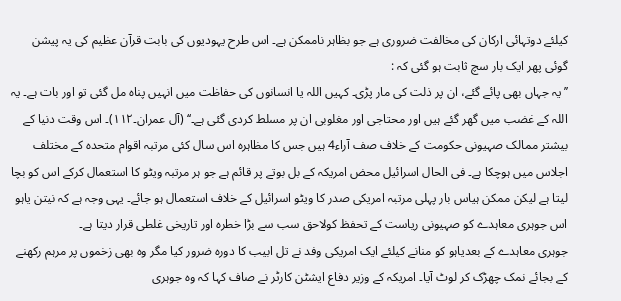کیلئے دوتہائی ارکان کی مخالفت ضروری ہے جو بظاہر ناممکن ہے۔ اس طرح یہودیوں کی بابت قرآن عظیم کی یہ پیشن گوئی پھر ایک بار سچ ثابت ہو گئی کہ :
’’یہ جہاں بھی پائے گئے، ان پر ذلت کی مار پڑی۔ کہیں اللہ یا انسانوں کی حفاظت میں انہیں پناہ مل گئی تو اور بات ہے۔ یہ اللہ کے غضب میں گھر گئے ہیں اور محتاجی اور مغلوبی ان پر مسلط کردی گئی ہے۔‘‘ (آل عمران۔۱۱۲)۔ اس وقت دنیا کے بیشتر ممالک صہیونی حکومت کے خلاف صف آراء4 ہیں جس کا مظاہرہ اس سال کئی مرتبہ اقوام متحدہ کے مختلف اجلاس میں ہوچکا ہے۔ فی الحال اسرائیل محض امریکہ کے بل بوتے پر قائم ہے جو ہر مرتبہ ویٹو کا استعمال کرکے اس کو بچا لیتا ہے لیکن ممکن ہیاس بار پہلی مرتبہ امریکی صدر کا ویٹو اسرائیل کے خلاف استعمال ہو جائے۔ یہی وجہ ہے کہ نیتن یاہو اس جوہری معاہدے کو صہیونی ریاست کے تحفظ کولاحق سب سے بڑا خطرہ اور تاریخی غلطی قرار دیتا ہے۔
جوہری معاہدے کے بعدیاہو کو منانے کیلئے ایک امریکی وفد نے تل ابیب کا دورہ ضرور کیا مگر وہ بھی زخموں پر مرہم رکھنے کے بجائے نمک چھڑک کر لوٹ آیا۔ امریکہ کے وزیر دفاع ایشٹن کارٹر نے صاف کہا کہ وہ جوہری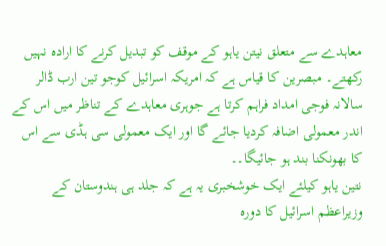معاہدے سے متعلق نیتن یاہو کے موقف کو تبدیل کرنے کا ارادہ نہیں رکھتے۔ مبصرین کا قیاس ہے کہ امریکہ اسرائیل کوجو تین ارب ڈالر سالانہ فوجی امداد فراہم کرتا ہے جوہری معاہدے کے تناظر میں اس کے اندر معمولی اضافہ کردیا جائے گا اور ایک معمولی سی ہڈی سے اس کا بھونکنا بند ہو جائیگا۔۔
نتین یاہو کیلئے ایک خوشخبری یہ ہے کہ جلد ہی ہندوستان کے وزیراعظم اسرائیل کا دورہ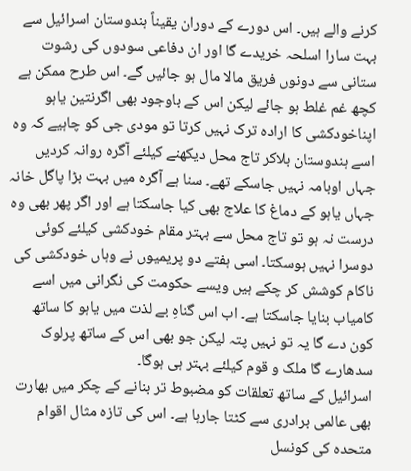کرنے والے ہیں۔ اس دورے کے دوران یقیناً ہندوستان اسرائیل سے بہت سارا اسلحہ خریدے گا اور ان دفاعی سودوں کی رشوت ستانی سے دونوں فریق مالا مال ہو جائیں گے۔ اس طرح ممکن ہے کچھ غم غلط ہو جائے لیکن اس کے باوجود بھی اگرنتین یاہو اپناخودکشی کا ارادہ ترک نہیں کرتا تو مودی جی کو چاہیے کہ وہ اسے ہندوستان بلاکر تاج محل دیکھنے کیلئے آگرہ روانہ کردیں جہاں اوبامہ نہیں جاسکے تھے۔ سنا ہے آگرہ میں بہت بڑا پاگل خانہ جہاں یاہو کے دماغ کا علاج بھی کیا جاسکتا ہے اور اگر پھر بھی وہ درست نہ ہو تو تاج محل سے بہتر مقام خودکشی کیلئے کوئی دوسرا نہیں ہوسکتا۔ اسی ہفتے دو پریمیوں نے وہاں خودکشی کی ناکام کوشش کر چکے ہیں ویسے حکومت کی نگرانی میں اسے کامیاب بنایا جاسکتا ہے۔ اب اس گناہِ بے لذت میں یاہو کا ساتھ کون دے گا یہ تو نہیں پتہ لیکن جو بھی اس کے ساتھ پرلوک سدھارے گا ملک و قوم کیلئے بہتر ہی ہوگا۔
اسرائیل کے ساتھ تعلقات کو مضبوط تر بنانے کے چکر میں بھارت بھی عالمی برادری سے کٹتا جارہا ہے۔ اس کی تازہ مثال اقوام متحدہ کی کونسل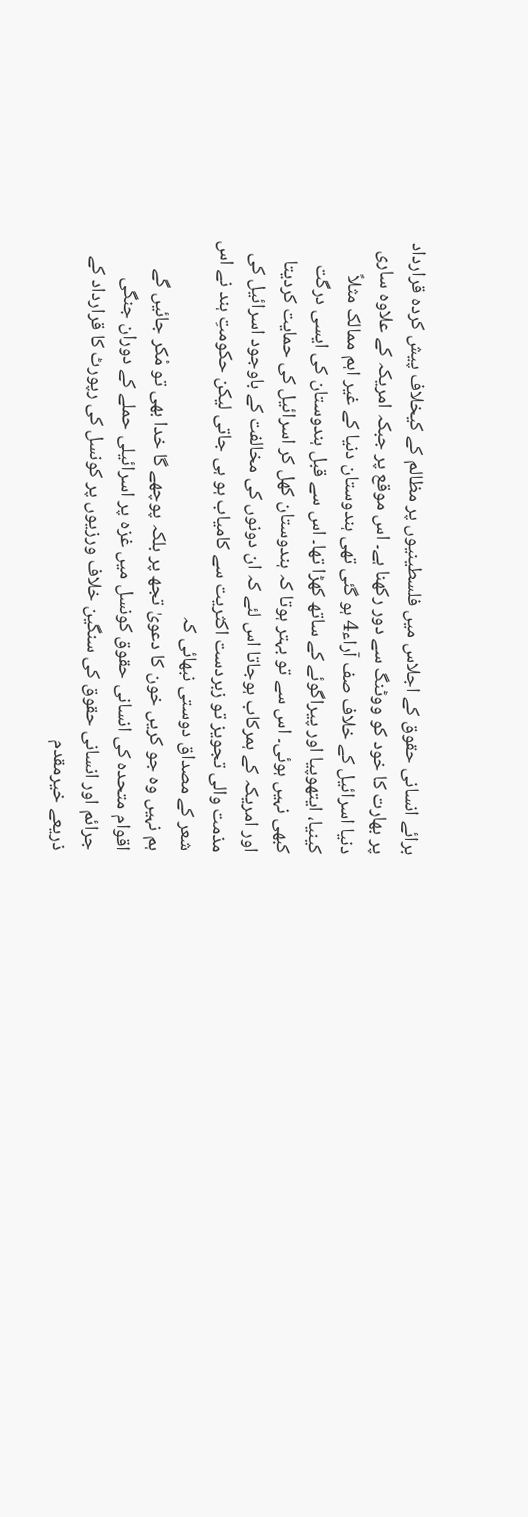برائے انسانی حقوق کے اجلاس میں فلسطینیوں پر مظالم کے کیخلاف پیش کردہ قرارداد پر بھارت کا خود کو ووٹنگ سے دور رکھنا ہے۔ اس موقع پر جبکہ امریکہ کے علاوہ ساری دنیا اسرائیل کے خلاف صف آراء4 ہو گئی تھی ہندوستان دنیا کے غیر اہم ممالک مثلاً کینیا، ایتھوپیا اور پیراگوئے کے ساتھ کھڑا تھا۔ اس سے قبل ہندوستان کی ایسی درگت کبھی نہیں ہوئی۔ اس سے تو بہتر ہوتا کہ ہندوستان کھل کر اسرائیل کی حمایت کردیتا اور امریکہ کے ہمرکاب ہوجاتا اس لئے کہ ان دونوں کی مخالفت کے باوجود اسرائیل کی مذمت والی تجویز تو زبردست اکثریت سے کامیاب ہو ہی جاتی لیکن حکومتِ ہند نے اس شعر کے مصداق دوستی نبھائی کہ
ہم نہیں وہ جو کریں خون کا دعویٰ تجھ پر بلکہ پوچھے گا خدا بھی تو مْکر جائیں گے
اقوام متحدہ کی انسانی حقوق کونسل میں غزہ پر اسرائیلی حملے کے دوران جنگی جرائم اور انسانی حقوق کی سنگین خلاف ورزیوں پر کونسل کی رپورٹ کا قرارداد کے ذریعے خیرمقدم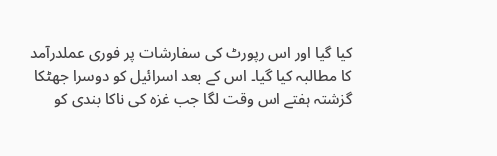کیا گیا اور اس رپورٹ کی سفارشات پر فوری عملدرآمد کا مطالبہ کیا گیا۔ اس کے بعد اسرائیل کو دوسرا جھٹکا گزشتہ ہفتے اس وقت لگا جب غزہ کی ناکا بندی کو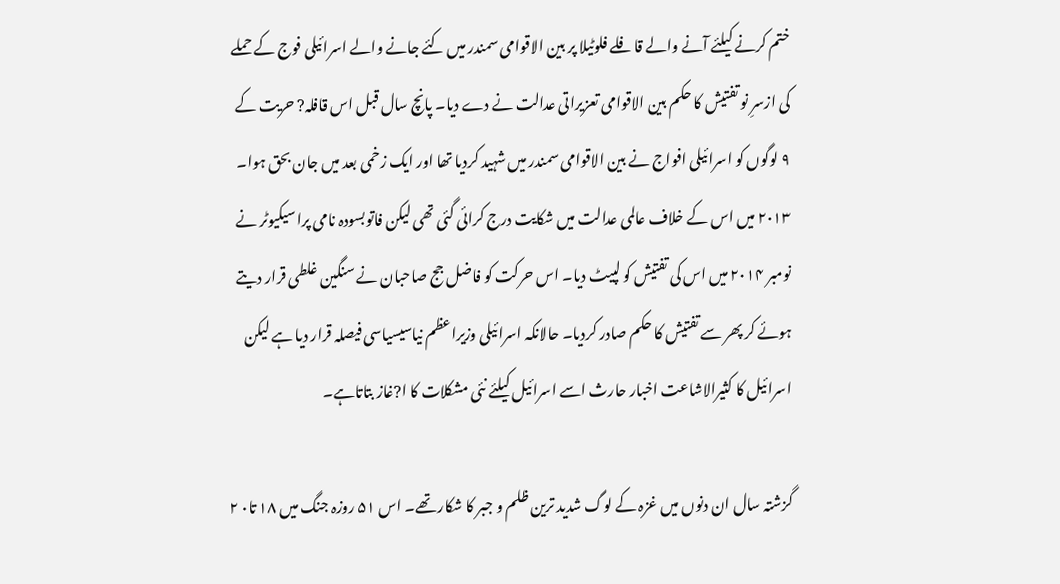ختم کرنے کیلئے آنے والے قافلے فلوٹیلا پر بین الاقوامی سمندر میں کئے جانے والے اسرائیلی فوج کے حملے کی ازسرِ نو تفتیش کا حکم بین الاقوامی تعزیراتی عدالت نے دے دیا۔ پانچ سال قبل اس قافلہ? حریت کے ۹ لوگوں کو اسرائیلی افواج نے بین الاقوامی سمندر میں شہید کردیا تھا اور ایک زخمی بعد میں جان بحق ہوا۔ ۲۰۱۳ میں اس کے خلاف عالمی عدالت میں شکایت درج کرائی گئی تھی لیکن فاتوبسودہ نامی پراسیکیوٹر نے نومبر ۲۰۱۴ میں اس کی تفتیش کو لپیٹ دیا۔ اس حرکت کو فاضل جج صاحبان نے سنگین غلطی قرار دیتے ہوئے کر پھر سے تفتیش کا حکم صادر کردیا۔ حالانکہ اسرائیلی وزیراعظم نیاسیسیاسی فیصلہ قرار دیا ہے لیکن اسرائیل کا کثیرالاشاعت اخبار حارث اسے اسرائیل کیلئے نئی مشکلات کا ا?غاز بتاتاہے۔

گزشتہ سال ان دنوں میں غزہ کے لوگ شدید ترین ظلم و جبر کا شکار تھے۔ اس ۵۱ روزہ جنگ میں ۱۸ تا۰ ۲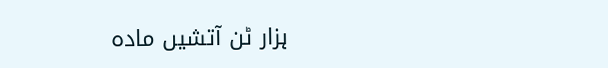ہزار ٹن آتشیں مادہ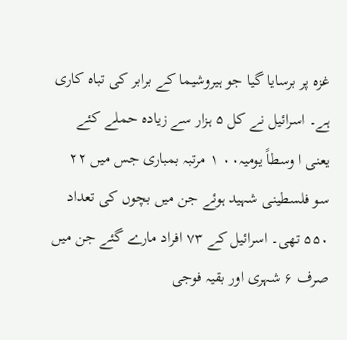غزہ پر برسایا گیا جو ہیروشیما کے برابر کی تباہ کاری ہے۔ اسرائیل نے کل ۵ ہزار سے زیادہ حملے کئے یعنی ا وسطاً یومیہ۰۰ ۱ مرتبہ بمباری جس میں ۲۲ سو فلسطینی شہید ہوئے جن میں بچوں کی تعداد ۵۵۰ تھی۔ اسرائیل کے ۷۳ افراد مارے گئے جن میں صرف ۶ شہری اور بقیہ فوجی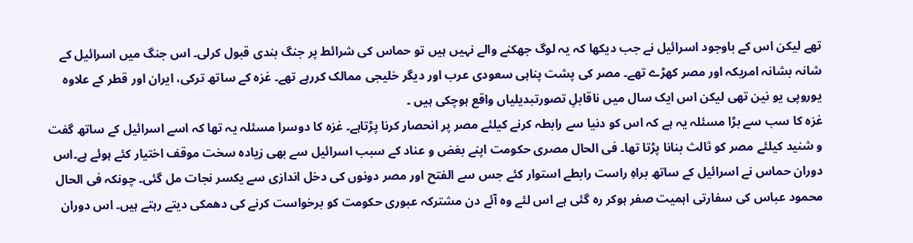تھے لیکن اس کے باوجود اسرائیل نے جب دیکھا کہ یہ لوگ جھکنے والے نہیں ہیں تو حماس کی شرائط پر جنگ بندی قبول کرلی۔ اس جنگ میں اسرائیل کے شانہ بشانہ امریکہ اور مصر کھڑے تھے۔ مصر کی پشت پناہی سعودی عرب اور دیگر خلیجی ممالک کررہے تھے۔ غزہ کے ساتھ ترکی، ایران اور قطر کے علاوہ یوروپی یو نین تھی لیکن اس ایک سال میں ناقابلِ تصورتبدیلیاں واقع ہوچکی ہیں ۔
غزہ کا سب سے بڑا مسئلہ یہ ہے کہ اس کو دنیا سے رابطہ کرنے کیلئے مصر پر انحصار کرنا پڑتاہے۔ غزہ کا دوسرا مسئلہ یہ تھا کہ اسے اسرائیل کے ساتھ گفت و شنید کیلئے مصر کو ثالث بنانا پڑتا تھا۔ فی الحال مصری حکومت اپنے بغض و عناد کے سبب اسرائیل سے بھی زیادہ سخت موقف اختیار کئے ہوئے ہے۔اس دوران حماس نے اسرائیل کے ساتھ براہِ راست رابطے استوار کئے جس سے الفتح اور مصر دونوں کی دخل اندازی سے یکسر نجات مل گئی۔ چونکہ فی الحال محمود عباس کی سفارتی اہمیت صفر ہوکر رہ گئی ہے اس لئے وہ آئے دن مشترکہ عبوری حکومت کو برخواست کرنے کی دھمکی دیتے رہتے ہیں۔ اس دوران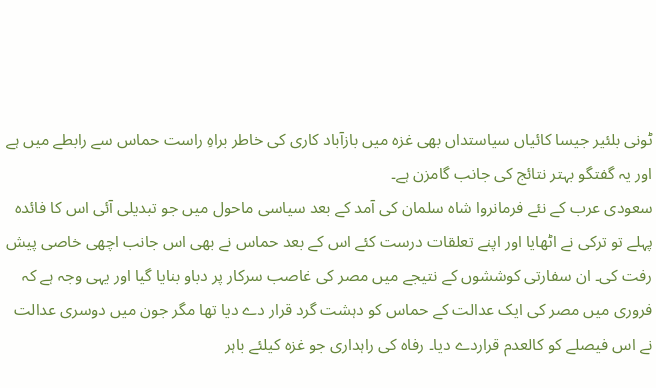ٹونی بلئیر جیسا کائیاں سیاستداں بھی غزہ میں بازآباد کاری کی خاطر براہِ راست حماس سے رابطے میں ہے اور یہ گفتگو بہتر نتائج کی جانب گامزن ہے۔
سعودی عرب کے نئے فرمانروا شاہ سلمان کی آمد کے بعد سیاسی ماحول میں جو تبدیلی آئی اس کا فائدہ پہلے تو ترکی نے اٹھایا اور اپنے تعلقات درست کئے اس کے بعد حماس نے بھی اس جانب اچھی خاصی پیش رفت کی۔ ان سفارتی کوششوں کے نتیجے میں مصر کی غاصب سرکار پر دباو بنایا گیا اور یہی وجہ ہے کہ فروری میں مصر کی ایک عدالت کے حماس کو دہشت گرد قرار دے دیا تھا مگر جون میں دوسری عدالت نے اس فیصلے کو کالعدم قراردے دیا۔ رفاہ کی راہداری جو غزہ کیلئے باہر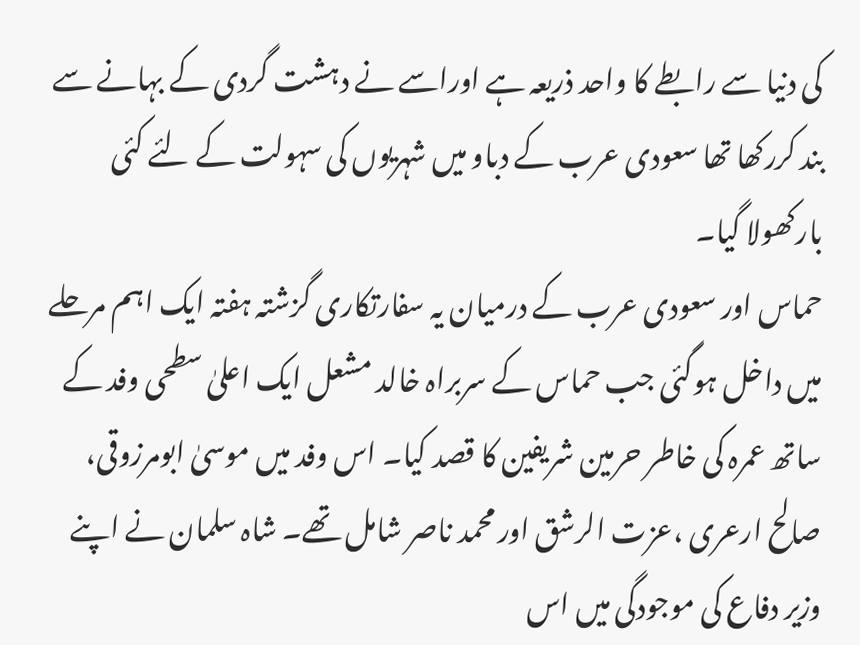کی دنیا سے رابطے کا واحد ذریعہ ہے اوراسے نے دہشت گردی کے بہانے سے بند کررکھا تھا سعودی عرب کے دباو میں شہریوں کی سہولت کے لئے کئی بارکھولا گیا۔
حماس اور سعودی عرب کے درمیان یہ سفارتکاری گزشتہ ہفتہ ایک اہم مرحلے میں داخل ہوگئی جب حماس کے سربراہ خالد مشعل ایک اعلیٰ سطحی وفد کے ساتھ عمرہ کی خاطر حرمین شریفین کا قصد کیا۔ اس وفد میں موسیٰ ابومرزوقی، صالح ارعری ،عزت الرشق اور محمد ناصر شامل تھے۔ شاہ سلمان نے اپنے وزیر دفاع کی موجودگی میں اس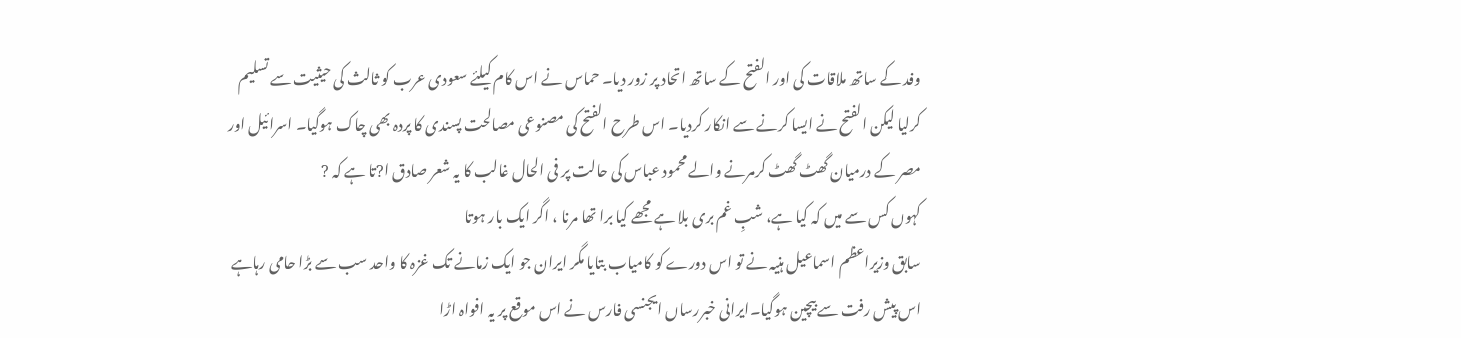وفد کے ساتھ ملاقات کی اور الفتح کے ساتھ اتحاد پر زور دیا۔ حماس نے اس کام کیلئے سعودی عرب کو ثالث کی حیثیت سے تسلیم کرلیا لیکن الفتح نے ایسا کرنے سے انکار کردیا۔ اس طرح الفتح کی مصنوعی مصالحت پسندی کا پردہ بھی چاک ہوگیا۔ اسرائیل اور مصر کے درمیان گھٹ گھٹ کرمرنے والے محمود عباس کی حالت پر فی الحال غالب کا یہ شعر صادق ا?تا ہے کہ ?
کہوں کس سے میں کہ کیا ہے، شبِ غم بری بلا ہے مجھے کیا برا تھا مرنا ، اگر ایک بار ہوتا
سابق وزیراعظم اسماعیل ہنیہ نے تو اس دورے کو کامیاب بتایا مگر ایران جو ایک زمانے تک غزہ کا واحد سب سے بڑا حامی رہاہے اس پیش رفت سے بیچین ہوگیا۔ایرانی خبررساں ایجنسی فارس نے اس موقع پر یہ افواہ اڑا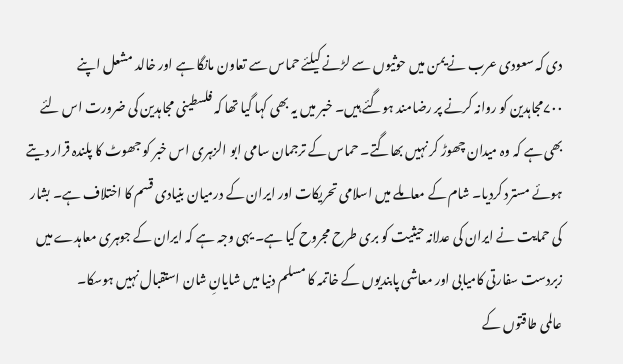دی کہ سعودی عرب نے یمن میں حوثیوں سے لڑنے کیلئے حماس سے تعاون مانگا ہے اور خالد مشعل اپنے ۷۰۰مجاہدین کو روانہ کرنے پر رضامند ہوگئے ہیں۔ خبر میں یہ بھی کہا گیا تھا کہ فلسطینی مجاہدین کی ضرورت اس لئے بھی ہے کہ وہ میدان چھوڑ کر نہیں بھاگتے۔ حماس کے ترجمان سامی ابو الزہری اس خبر کو جھوٹ کا پلندہ قرار دیتے ہوئے مسترد کردیا۔ شام کے معاملے میں اسلامی تحریکات اور ایران کے درمیان بنیادی قسم کا اختلاف ہے۔ بشار کی حمایت نے ایران کی عدلانہ حیثیت کو بری طرح مجروح کیا ہے۔ یہی وجہ ہے کہ ایران کے جوہری معاہدے میں زبردست سفارتی کامیابی اور معاشی پابندیوں کے خاتمہ کا مسلم دنیا میں شایانِ شان استقبال نہیں ہوسکا۔
عالمی طاقتوں کے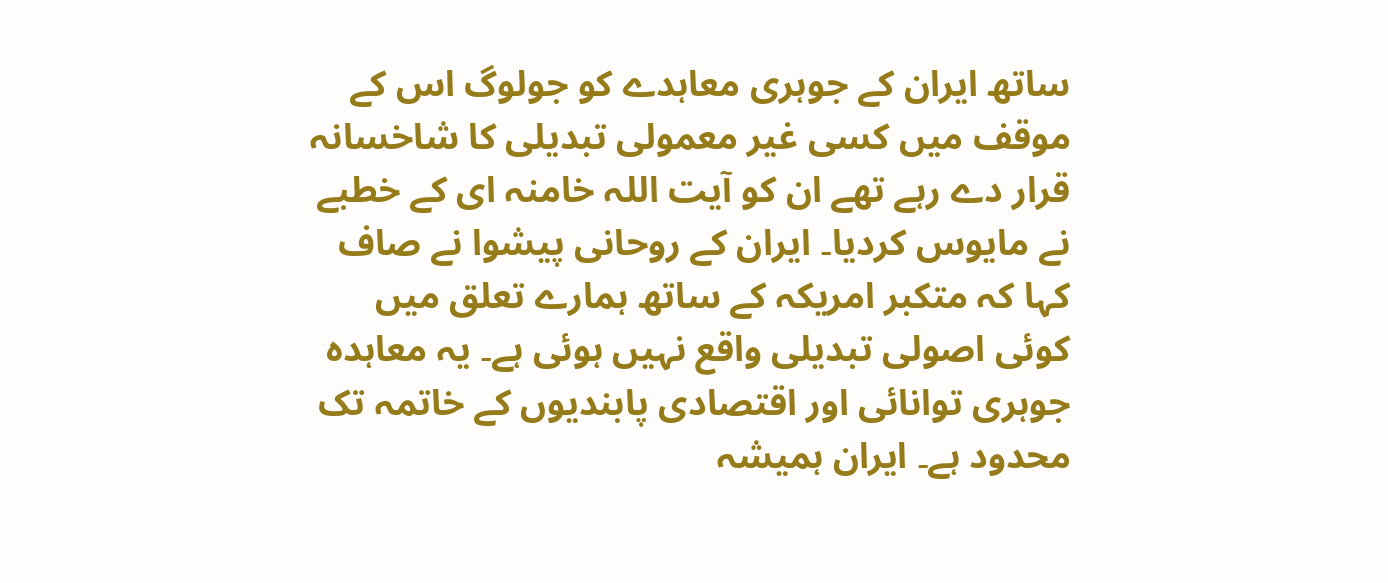ساتھ ایران کے جوہری معاہدے کو جولوگ اس کے موقف میں کسی غیر معمولی تبدیلی کا شاخسانہ قرار دے رہے تھے ان کو آیت اللہ خامنہ ای کے خطبے نے مایوس کردیا۔ ایران کے روحانی پیشوا نے صاف کہا کہ متکبر امریکہ کے ساتھ ہمارے تعلق میں کوئی اصولی تبدیلی واقع نہیں ہوئی ہے۔ یہ معاہدہ جوہری توانائی اور اقتصادی پابندیوں کے خاتمہ تک محدود ہے۔ ایران ہمیشہ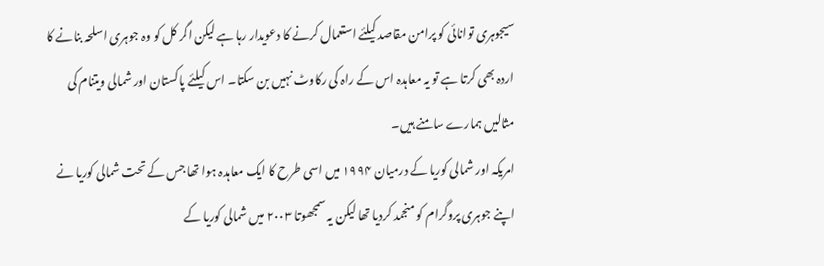سیجوہری توانائی کو پرامن مقاصد کیلئے استعمال کرنے کا دعویدار رہا ہے لیکن اگر کل کو وہ جوہری اسلحہ بنانے کا اردہ بھی کرتا ہے تو یہ معاہدہ اس کے راہ کی رکاوٹ نہیں بن سکتا۔ اس کیلئے پاکستان اور شمالی ویتنام کی مثالیں ہمارے سامنے ہیں۔
امریکہ اور شمالی کوریا کے درمیان ۱۹۹۴ میں اسی طرح کا ایک معاہدہ ہوا تھا جس کے تحت شمالی کوریا نے اپنے جوہری پروگرام کو منجمد کردیا تھا لیکن یہ سمجھوتا ۲۰۰۳ میں شمالی کوریا کے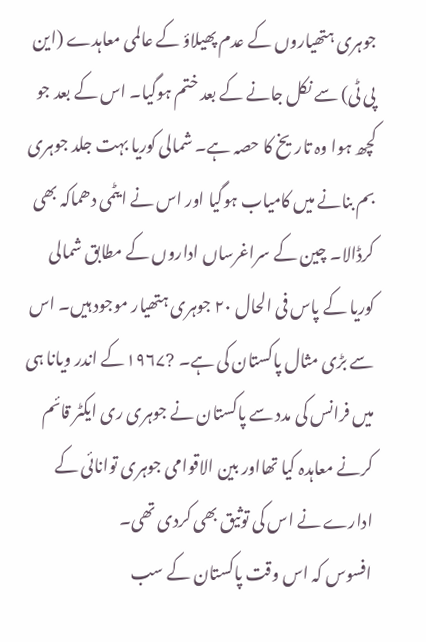جوہری ہتھیاروں کے عدم پھیلاؤ کے عالمی معاہدے (این پی ٹی) سے نکل جانے کے بعد ختم ہوگیا۔ اس کے بعد جو کچھ ہوا وہ تاریخ کا حصہ ہے۔ شمالی کوریا بہت جلد جوہری بم بنانے میں کامیاب ہوگیا اور اس نے ایٹمی دھماکہ بھی کرڈالا۔ چین کے سراغرساں اداروں کے مطابق شمالی کوریا کے پاس فی الحال ۲۰ جوہری ہتھیار موجود ہیں۔ اس سے بڑی مثال پاکستان کی ہے۔ ?۱۹۶۷کے اندر ویانا ہی میں فرانس کی مدد سے پاکستان نے جوہری ری ایکٹر قائم کرنے معاہدہ کیا تھااور بین الاقوامی جوہری توانائی کے ادارے نے اس کی توثیق بھی کردی تھی۔
افسوس کہ اس وقت پاکستان کے سب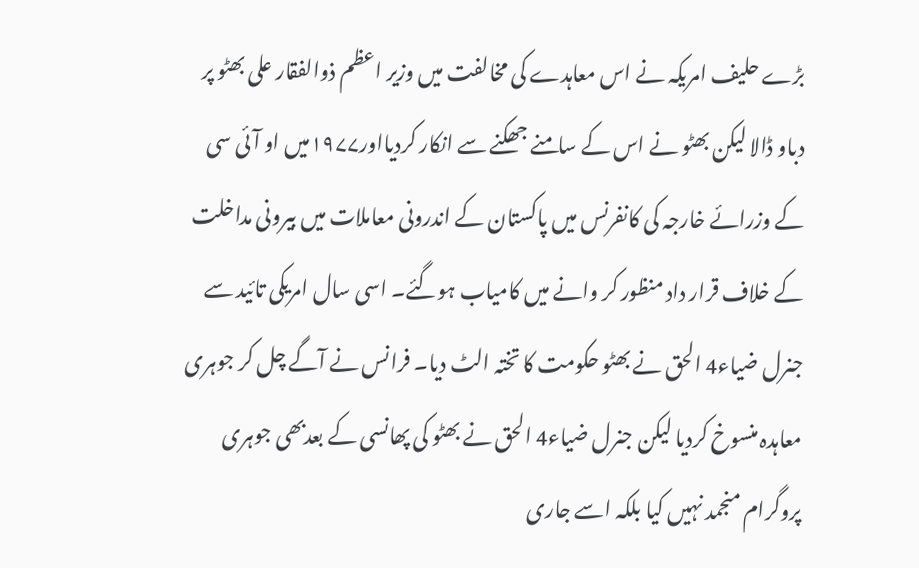بڑے حلیف امریکہ نے اس معاہدے کی مخالفت میں وزیر اعظم ذوالفقار علی بھٹو پر دباو ڈالا لیکن بھٹو نے اس کے سامنے جھکنے سے انکار کردیااور۱۹۷۷میں او آئی سی کے وزرائے خارجہ کی کانفرنس میں پاکستان کے اندرونی معاملات میں بیرونی مداخلت کے خلاف قرار داد منظور کر وانے میں کامیاب ہوگئے۔ اسی سال امریکی تائید سے جنرل ضیاء4 الحق نے بھٹو حکومت کا تختہ الٹ دیا۔ فرانس نے آگے چل کر جوہری معاہدہ منسوخ کردیا لیکن جنرل ضیاء4 الحق نے بھٹو کی پھانسی کے بعدبھی جوہری پروگرام منجمد نہیں کیا بلکہ اسے جاری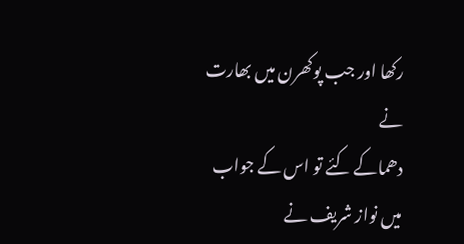رکھا اور جب پوکھرن میں بھارت نے
دھماکے کئے تو اس کے جواب میں نواز شریف نے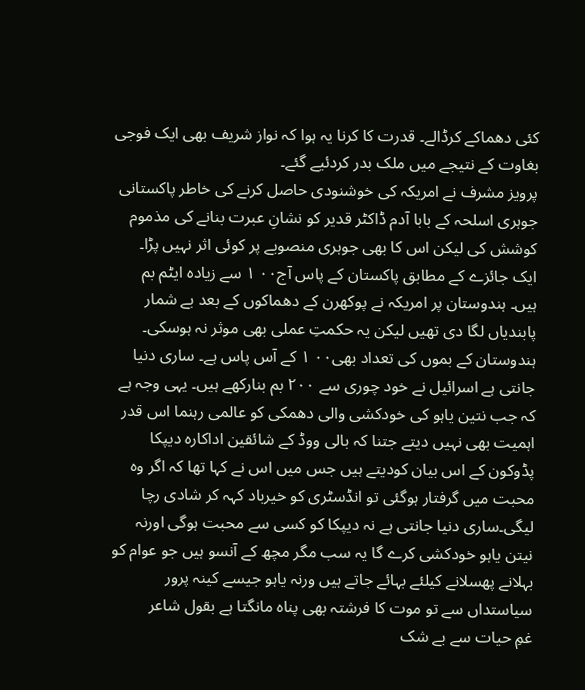کئی دھماکے کرڈالے۔ قدرت کا کرنا یہ ہوا کہ نواز شریف بھی ایک فوجی بغاوت کے نتیجے میں ملک بدر کردئیے گئے۔
پرویز مشرف نے امریکہ کی خوشنودی حاصل کرنے کی خاطر پاکستانی جوہری اسلحہ کے بابا آدم ڈاکٹر قدیر کو نشانِ عبرت بنانے کی مذموم کوشش کی لیکن اس کا بھی جوہری منصوبے پر کوئی اثر نہیں پڑا۔ ایک جائزے کے مطابق پاکستان کے پاس آج۰۰ ۱ سے زیادہ ایٹم بم ہیں۔ ہندوستان پر امریکہ نے پوکھرن کے دھماکوں کے بعد بے شمار پابندیاں لگا دی تھیں لیکن یہ حکمتِ عملی بھی موثر نہ ہوسکی۔ ہندوستان کے بموں کی تعداد بھی۰۰ ۱ کے آس پاس ہے۔ ساری دنیا جانتی ہے اسرائیل نے خود چوری سے ۲۰۰ بم بنارکھے ہیں۔ یہی وجہ ہے کہ جب نتین یاہو کی خودکشی والی دھمکی کو عالمی رہنما اس قدر اہمیت بھی نہیں دیتے جتنا کہ بالی ووڈ کے شائقین اداکارہ دیپکا پڈوکون کے اس بیان کودیتے ہیں جس میں اس نے کہا تھا کہ اگر وہ محبت میں گرفتار ہوگئی تو انڈسٹری کو خیرباد کہہ کر شادی رچا لیگی۔ساری دنیا جانتی ہے نہ دیپکا کو کسی سے محبت ہوگی اورنہ نیتن یاہو خودکشی کرے گا یہ سب مگر مچھ کے آنسو ہیں جو عوام کو بہلانے پھسلانے کیلئے بہائے جاتے ہیں ورنہ یاہو جیسے کینہ پرور سیاستداں سے تو موت کا فرشتہ بھی پناہ مانگتا ہے بقول شاعر
غمِ حیات سے بے شک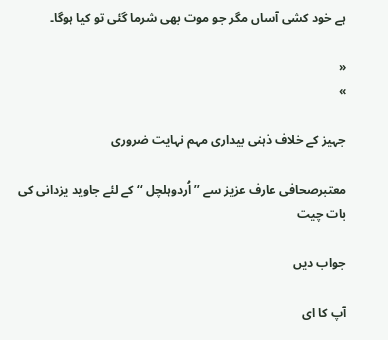ہے خود کشی آساں مگر جو موت بھی شرما گئی تو کیا ہوگا۔

«
»

جہیز کے خلاف ذہنی بیداری مہم نہایت ضروری

معتبرصحافی عارف عزیز سے ’’اُردوہلچل ‘‘ کے لئے جاوید یزدانی کی بات چیت

جواب دیں

آپ کا ای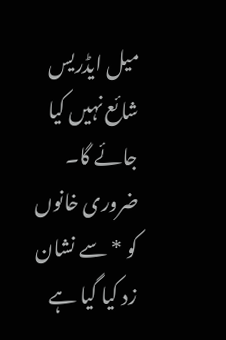میل ایڈریس شائع نہیں کیا جائے گا۔ ضروری خانوں کو * سے نشان زد کیا گیا ہے